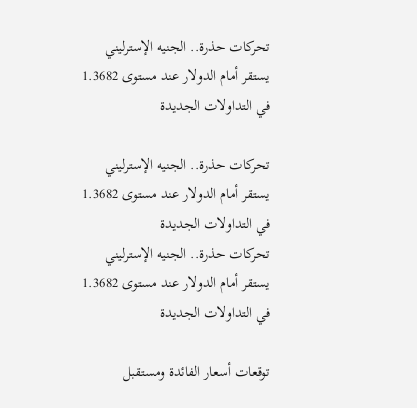تحركات حذرة.. الجنيه الإسترليني يستقر أمام الدولار عند مستوى 1.3682 في التداولات الجديدة

تحركات حذرة.. الجنيه الإسترليني يستقر أمام الدولار عند مستوى 1.3682 في التداولات الجديدة
تحركات حذرة.. الجنيه الإسترليني يستقر أمام الدولار عند مستوى 1.3682 في التداولات الجديدة

توقعات أسعار الفائدة ومستقبل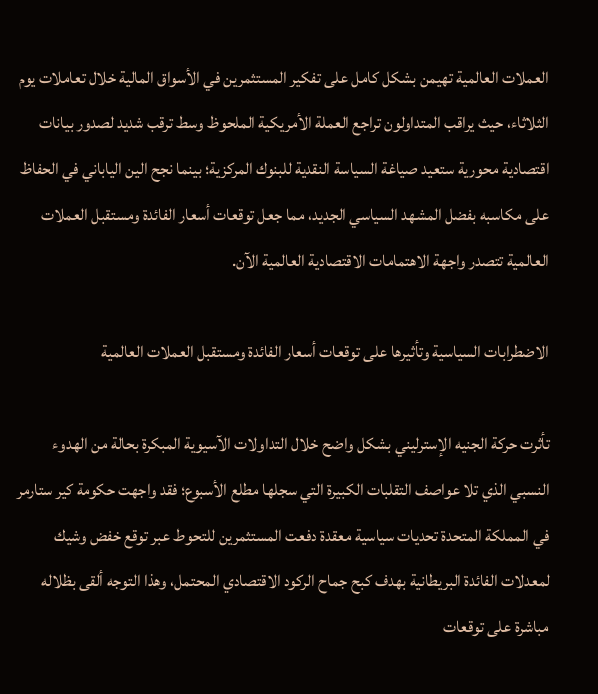العملات العالمية تهيمن بشكل كامل على تفكير المستثمرين في الأسواق المالية خلال تعاملات يوم الثلاثاء، حيث يراقب المتداولون تراجع العملة الأمريكية الملحوظ وسط ترقب شديد لصدور بيانات اقتصادية محورية ستعيد صياغة السياسة النقدية للبنوك المركزية؛ بينما نجح الين الياباني في الحفاظ على مكاسبه بفضل المشهد السياسي الجديد، مما جعل توقعات أسعار الفائدة ومستقبل العملات العالمية تتصدر واجهة الاهتمامات الاقتصادية العالمية الآن.

الاضطرابات السياسية وتأثيرها على توقعات أسعار الفائدة ومستقبل العملات العالمية

تأثرت حركة الجنيه الإسترليني بشكل واضح خلال التداولات الآسيوية المبكرة بحالة من الهدوء النسبي الذي تلا عواصف التقلبات الكبيرة التي سجلها مطلع الأسبوع؛ فقد واجهت حكومة كير ستارمر في المملكة المتحدة تحديات سياسية معقدة دفعت المستثمرين للتحوط عبر توقع خفض وشيك لمعدلات الفائدة البريطانية بهدف كبح جماح الركود الاقتصادي المحتمل، وهذا التوجه ألقى بظلاله مباشرة على توقعات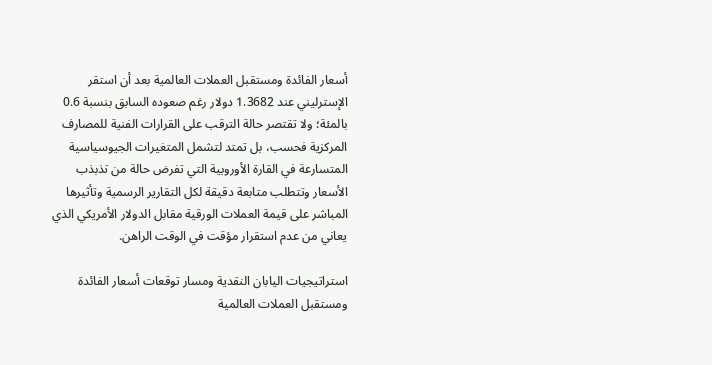أسعار الفائدة ومستقبل العملات العالمية بعد أن استقر الإسترليني عند 1.3682 دولار رغم صعوده السابق بنسبة 0.6 بالمئة؛ ولا تقتصر حالة الترقب على القرارات الفنية للمصارف المركزية فحسب، بل تمتد لتشمل المتغيرات الجيوسياسية المتسارعة في القارة الأوروبية التي تفرض حالة من تذبذب الأسعار وتتطلب متابعة دقيقة لكل التقارير الرسمية وتأثيرها المباشر على قيمة العملات الورقية مقابل الدولار الأمريكي الذي يعاني من عدم استقرار مؤقت في الوقت الراهن.

استراتيجيات اليابان النقدية ومسار توقعات أسعار الفائدة ومستقبل العملات العالمية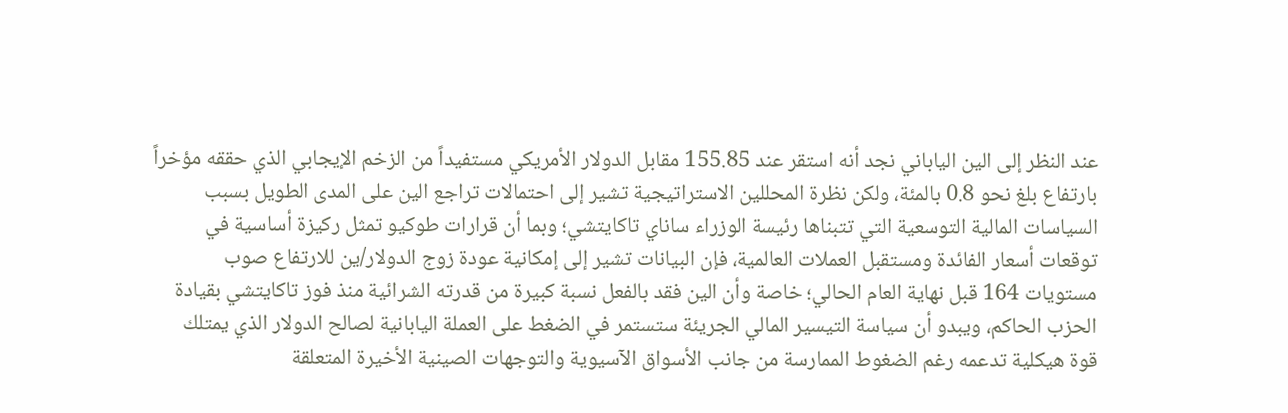عند النظر إلى الين الياباني نجد أنه استقر عند 155.85 مقابل الدولار الأمريكي مستفيداً من الزخم الإيجابي الذي حققه مؤخراً بارتفاع بلغ نحو 0.8 بالمئة، ولكن نظرة المحللين الاستراتيجية تشير إلى احتمالات تراجع الين على المدى الطويل بسبب السياسات المالية التوسعية التي تتبناها رئيسة الوزراء ساناي تاكايتشي؛ وبما أن قرارات طوكيو تمثل ركيزة أساسية في توقعات أسعار الفائدة ومستقبل العملات العالمية، فإن البيانات تشير إلى إمكانية عودة زوج الدولار/ين للارتفاع صوب مستويات 164 قبل نهاية العام الحالي؛ خاصة وأن الين فقد بالفعل نسبة كبيرة من قدرته الشرائية منذ فوز تاكايتشي بقيادة الحزب الحاكم، ويبدو أن سياسة التيسير المالي الجريئة ستستمر في الضغط على العملة اليابانية لصالح الدولار الذي يمتلك قوة هيكلية تدعمه رغم الضغوط الممارسة من جانب الأسواق الآسيوية والتوجهات الصينية الأخيرة المتعلقة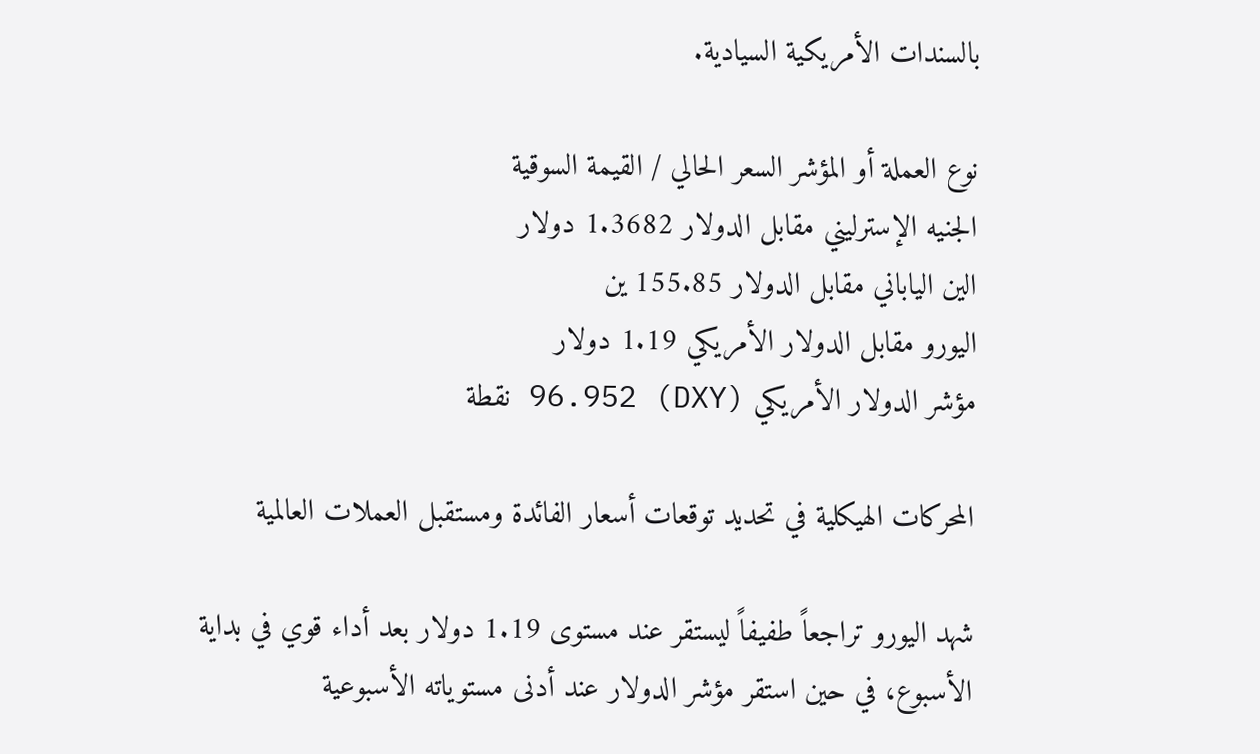بالسندات الأمريكية السيادية.

نوع العملة أو المؤشر السعر الحالي / القيمة السوقية
الجنيه الإسترليني مقابل الدولار 1.3682 دولار
الين الياباني مقابل الدولار 155.85 ين
اليورو مقابل الدولار الأمريكي 1.19 دولار
مؤشر الدولار الأمريكي (DXY) 96.952 نقطة

المحركات الهيكلية في تحديد توقعات أسعار الفائدة ومستقبل العملات العالمية

شهد اليورو تراجعاً طفيفاً ليستقر عند مستوى 1.19 دولار بعد أداء قوي في بداية الأسبوع، في حين استقر مؤشر الدولار عند أدنى مستوياته الأسبوعية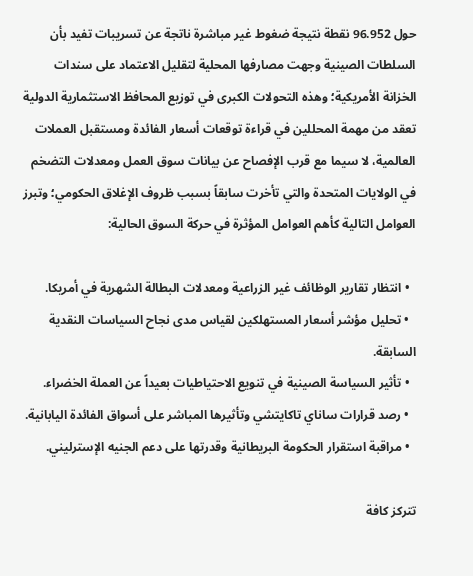حول 96.952 نقطة نتيجة ضغوط غير مباشرة ناتجة عن تسريبات تفيد بأن السلطات الصينية وجهت مصارفها المحلية لتقليل الاعتماد على سندات الخزانة الأمريكية؛ وهذه التحولات الكبرى في توزيع المحافظ الاستثمارية الدولية تعقد من مهمة المحللين في قراءة توقعات أسعار الفائدة ومستقبل العملات العالمية، لا سيما مع قرب الإفصاح عن بيانات سوق العمل ومعدلات التضخم في الولايات المتحدة والتي تأخرت سابقاً بسبب ظروف الإغلاق الحكومي؛ وتبرز العوامل التالية كأهم العوامل المؤثرة في حركة السوق الحالية:

  • انتظار تقارير الوظائف غير الزراعية ومعدلات البطالة الشهرية في أمريكا.
  • تحليل مؤشر أسعار المستهلكين لقياس مدى نجاح السياسات النقدية السابقة.
  • تأثير السياسة الصينية في تنويع الاحتياطيات بعيداً عن العملة الخضراء.
  • رصد قرارات ساناي تاكايتشي وتأثيرها المباشر على أسواق الفائدة اليابانية.
  • مراقبة استقرار الحكومة البريطانية وقدرتها على دعم الجنيه الإسترليني.

تتركز كافة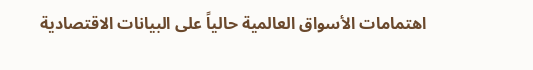اهتمامات الأسواق العالمية حالياً على البيانات الاقتصادية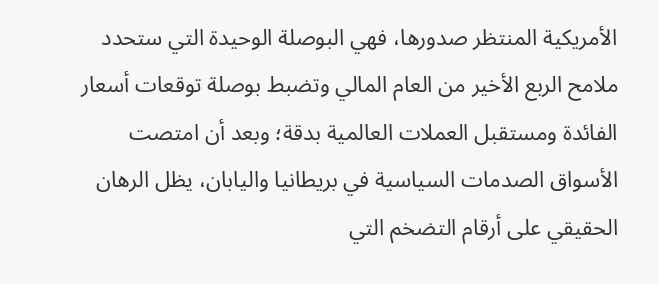الأمريكية المنتظر صدورها، فهي البوصلة الوحيدة التي ستحدد ملامح الربع الأخير من العام المالي وتضبط بوصلة توقعات أسعار الفائدة ومستقبل العملات العالمية بدقة؛ وبعد أن امتصت الأسواق الصدمات السياسية في بريطانيا واليابان، يظل الرهان الحقيقي على أرقام التضخم التي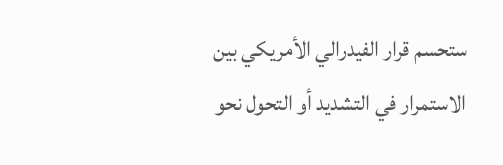ستحسم قرار الفيدرالي الأمريكي بين الاستمرار في التشديد أو التحول نحو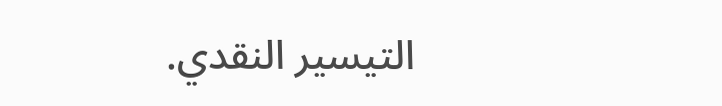التيسير النقدي.